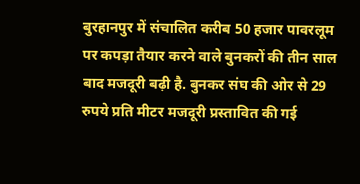बुरहानपुर में संचालित करीब 50 हजार पावरलूम पर कपड़ा तैयार करने वाले बुनकरों की तीन साल बाद मजदूरी बढ़ी है. बुनकर संघ की ओर से 29 रुपये प्रति मीटर मजदूरी प्रस्तावित की गई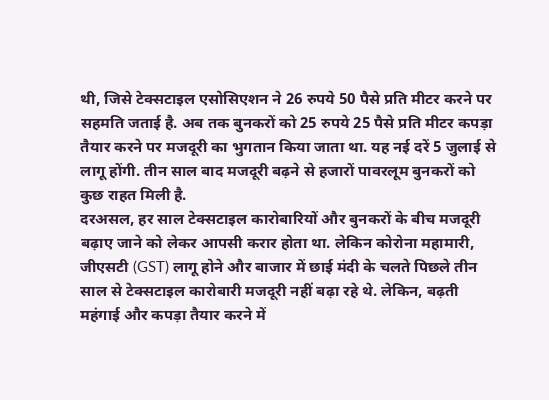थी, जिसे टेक्सटाइल एसोसिएशन ने 26 रुपये 50 पैसे प्रति मीटर करने पर सहमति जताई है. अब तक बुनकरों को 25 रुपये 25 पैसे प्रति मीटर कपड़ा तैयार करने पर मजदूरी का भुगतान किया जाता था. यह नई दरें 5 जुलाई से लागू होंगी. तीन साल बाद मजदूरी बढ़ने से हजारों पावरलूम बुनकरों को कुछ राहत मिली है.
दरअसल, हर साल टेक्सटाइल कारोबारियों और बुनकरों के बीच मजदूरी बढ़ाए जाने को लेकर आपसी करार होता था. लेकिन कोरोना महामारी, जीएसटी (GST) लागू होने और बाजार में छाई मंदी के चलते पिछले तीन साल से टेक्सटाइल कारोबारी मजदूरी नहीं बढ़ा रहे थे. लेकिन, बढ़ती महंगाई और कपड़ा तैयार करने में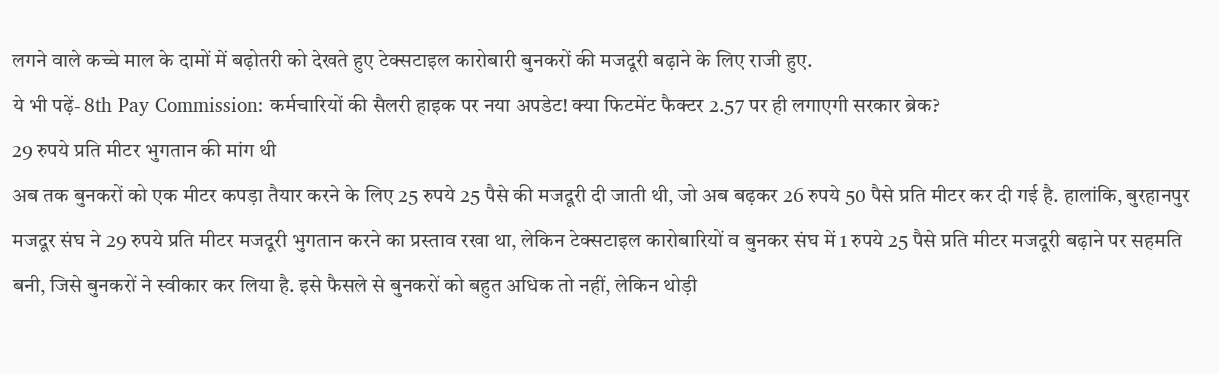लगने वाले कच्चे माल के दामों में बढ़ोतरी को देखते हुए टेक्सटाइल कारोबारी बुनकरों की मजदूरी बढ़ाने के लिए राजी हुए.
ये भी पढ़ें- 8th Pay Commission: कर्मचारियों की सैलरी हाइक पर नया अपडेट! क्या फिटमेंट फैक्टर 2.57 पर ही लगाएगी सरकार ब्रेक?
29 रुपये प्रति मीटर भुगतान की मांग थी
अब तक बुनकरों को एक मीटर कपड़ा तैयार करने के लिए 25 रुपये 25 पैसे की मजदूरी दी जाती थी, जो अब बढ़कर 26 रुपये 50 पैसे प्रति मीटर कर दी गई है. हालांकि, बुरहानपुर मजदूर संघ ने 29 रुपये प्रति मीटर मजदूरी भुगतान करने का प्रस्ताव रखा था, लेकिन टेक्सटाइल कारोबारियों व बुनकर संघ में 1 रुपये 25 पैसे प्रति मीटर मजदूरी बढ़ाने पर सहमति बनी, जिसे बुनकरों ने स्वीकार कर लिया है. इसे फैसले से बुनकरों को बहुत अधिक तो नहीं, लेकिन थोड़ी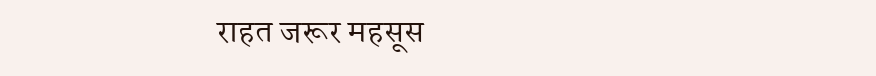राहत जरूर महसूस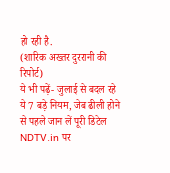हो रही है.
(शारिक अख्तर दुररानी की रिपोर्ट)
ये भी पढ़ें- जुलाई से बदल रहे ये 7 बड़े नियम, जेब ढीली होने से पहले जान लें पूरी डिटेल
NDTV.in पर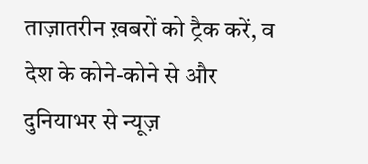ताज़ातरीन ख़बरों को ट्रैक करें, व देश के कोने-कोने से और दुनियाभर से न्यूज़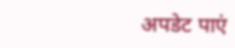अपडेट पाएं